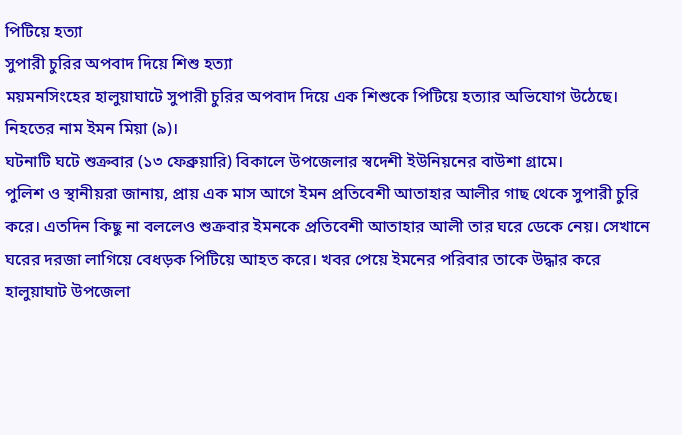পিটিয়ে হত্যা
সুপারী চুরির অপবাদ দিয়ে শিশু হত্যা
ময়মনসিংহের হালুয়াঘাটে সুপারী চুরির অপবাদ দিয়ে এক শিশুকে পিটিয়ে হত্যার অভিযোগ উঠেছে। নিহতের নাম ইমন মিয়া (৯)।
ঘটনাটি ঘটে শুক্রবার (১৩ ফেব্রুয়ারি) বিকালে উপজেলার স্বদেশী ইউনিয়নের বাউশা গ্রামে।
পুলিশ ও স্থানীয়রা জানায়, প্রায় এক মাস আগে ইমন প্রতিবেশী আতাহার আলীর গাছ থেকে সুপারী চুরি করে। এতদিন কিছু না বললেও শুক্রবার ইমনকে প্রতিবেশী আতাহার আলী তার ঘরে ডেকে নেয়। সেখানে ঘরের দরজা লাগিয়ে বেধড়ক পিটিয়ে আহত করে। খবর পেয়ে ইমনের পরিবার তাকে উদ্ধার করে হালুয়াঘাট উপজেলা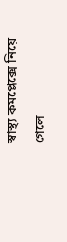স্বাস্থ্য কমপ্লেক্সে নিয়ে গেলে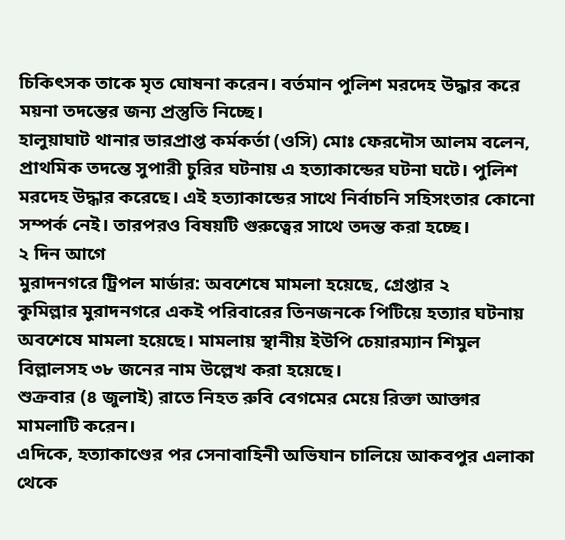চিকিৎসক তাকে মৃত ঘোষনা করেন। বর্তমান পুলিশ মরদেহ উদ্ধার করে ময়না তদন্তের জন্য প্রস্তুতি নিচ্ছে।
হালুয়াঘাট থানার ভারপ্রাপ্ত কর্মকর্তা (ওসি) মোঃ ফেরদৌস আলম বলেন, প্রাথমিক তদন্তে সুপারী চুরির ঘটনায় এ হত্যাকান্ডের ঘটনা ঘটে। পুলিশ মরদেহ উদ্ধার করেছে। এই হত্যাকান্ডের সাথে নির্বাচনি সহিসংতার কোনো সম্পর্ক নেই। তারপরও বিষয়টি গুরুত্বের সাথে তদন্ত করা হচ্ছে।
২ দিন আগে
মুরাদনগরে ট্রিপল মার্ডার: অবশেষে মামলা হয়েছে, গ্রেপ্তার ২
কুমিল্লার মুরাদনগরে একই পরিবারের তিনজনকে পিটিয়ে হত্যার ঘটনায় অবশেষে মামলা হয়েছে। মামলায় স্থানীয় ইউপি চেয়ারম্যান শিমুল বিল্লালসহ ৩৮ জনের নাম উল্লেখ করা হয়েছে।
শুক্রবার (৪ জুলাই) রাতে নিহত রুবি বেগমের মেয়ে রিক্তা আক্তার মামলাটি করেন।
এদিকে, হত্যাকাণ্ডের পর সেনাবাহিনী অভিযান চালিয়ে আকবপুর এলাকা থেকে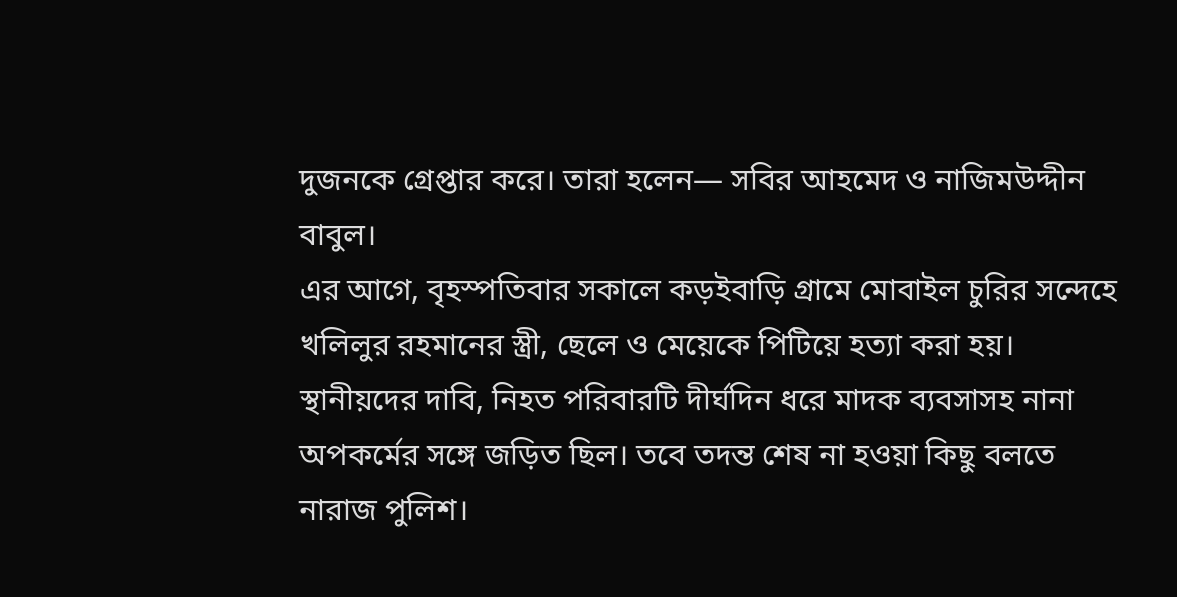দুজনকে গ্রেপ্তার করে। তারা হলেন— সবির আহমেদ ও নাজিমউদ্দীন বাবুল।
এর আগে, বৃহস্পতিবার সকালে কড়ইবাড়ি গ্রামে মোবাইল চুরির সন্দেহে খলিলুর রহমানের স্ত্রী, ছেলে ও মেয়েকে পিটিয়ে হত্যা করা হয়।
স্থানীয়দের দাবি, নিহত পরিবারটি দীর্ঘদিন ধরে মাদক ব্যবসাসহ নানা অপকর্মের সঙ্গে জড়িত ছিল। তবে তদন্ত শেষ না হওয়া কিছু বলতে নারাজ পুলিশ।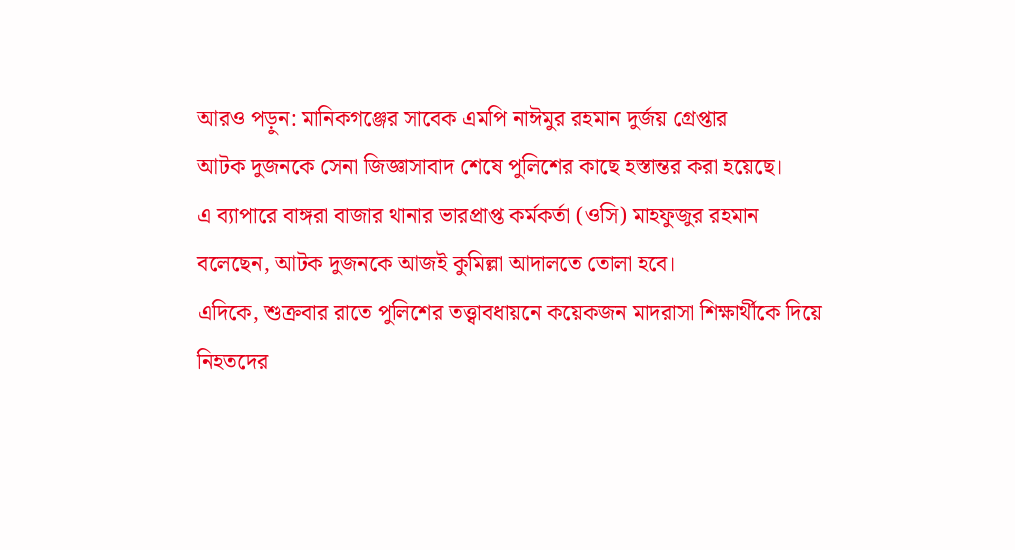আরও পড়ুন: মানিকগঞ্জের সাবেক এমপি নাঈমুর রহমান দুর্জয় গ্রেপ্তার
আটক দুজনকে সেনা জিজ্ঞাসাবাদ শেষে পুলিশের কাছে হস্তান্তর করা হয়েছে।
এ ব্যাপারে বাঙ্গরা বাজার থানার ভারপ্রাপ্ত কর্মকর্তা (ওসি) মাহফুজুর রহমান বলেছেন, আটক দুজনকে আজই কুমিল্লা আদালতে তোলা হবে।
এদিকে, শুক্রবার রাতে পুলিশের তত্ত্বাবধায়নে কয়েকজন মাদরাসা শিক্ষার্থীকে দিয়ে নিহতদের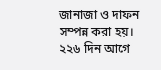জানাজা ও দাফন সম্পন্ন করা হয়।
২২৬ দিন আগে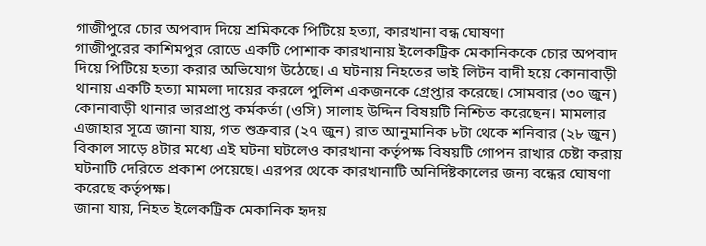গাজীপুরে চোর অপবাদ দিয়ে শ্রমিককে পিটিয়ে হত্যা, কারখানা বন্ধ ঘোষণা
গাজীপুরের কাশিমপুর রোডে একটি পোশাক কারখানায় ইলেকট্রিক মেকানিককে চোর অপবাদ দিয়ে পিটিয়ে হত্যা করার অভিযোগ উঠেছে। এ ঘটনায় নিহতের ভাই লিটন বাদী হয়ে কোনাবাড়ী থানায় একটি হত্যা মামলা দায়ের করলে পুলিশ একজনকে গ্রেপ্তার করেছে। সোমবার (৩০ জুন) কোনাবাড়ী থানার ভারপ্রাপ্ত কর্মকর্তা (ওসি) সালাহ উদ্দিন বিষয়টি নিশ্চিত করেছেন। মামলার এজাহার সূত্রে জানা যায়, গত শুক্রবার (২৭ জুন) রাত আনুমানিক ৮টা থেকে শনিবার (২৮ জুন) বিকাল সাড়ে ৪টার মধ্যে এই ঘটনা ঘটলেও কারখানা কর্তৃপক্ষ বিষয়টি গোপন রাখার চেষ্টা করায় ঘটনাটি দেরিতে প্রকাশ পেয়েছে। এরপর থেকে কারখানাটি অনির্দিষ্টকালের জন্য বন্ধের ঘোষণা করেছে কর্তৃপক্ষ।
জানা যায়, নিহত ইলেকট্রিক মেকানিক হৃদয়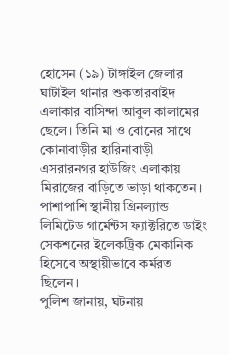হোসেন (১৯) টাঙ্গাইল জেলার ঘাটাইল থানার শুকতারবাইদ এলাকার বাসিন্দা আবুল কালামের ছেলে। তিনি মা ও বোনের সাথে কোনাবাড়ীর হারিনাবাড়ী এসরারনগর হাউজিং এলাকায় মিরাজের বাড়িতে ভাড়া থাকতেন। পাশাপাশি স্থানীয় গ্রিনল্যান্ড লিমিটেড গার্মেন্টস ফ্যাক্টরিতে ডাইং সেকশনের ইলেকট্রিক মেকানিক হিসেবে অস্থায়ীভাবে কর্মরত ছিলেন।
পুলিশ জানায়, ঘটনায়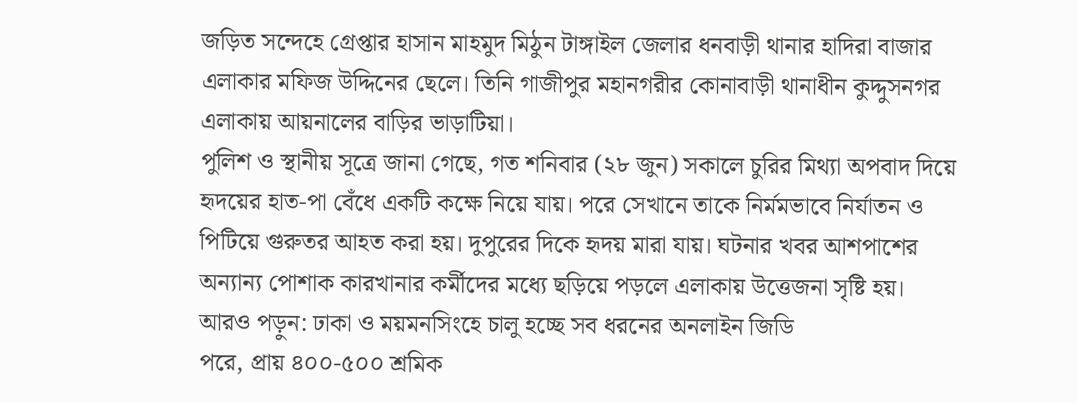জড়িত সন্দেহে গ্রেপ্তার হাসান মাহমুদ মিঠুন টাঙ্গাইল জেলার ধনবাড়ী থানার হাদিরা বাজার এলাকার মফিজ উদ্দিনের ছেলে। তিনি গাজীপুর মহানগরীর কোনাবাড়ী থানাধীন কুদ্দুসনগর এলাকায় আয়নালের বাড়ির ভাড়াটিয়া।
পুলিশ ও স্থানীয় সূত্রে জানা গেছে, গত শনিবার (২৮ জুন) সকালে চুরির মিথ্যা অপবাদ দিয়ে হৃদয়ের হাত-পা বেঁধে একটি কক্ষে নিয়ে যায়। পরে সেখানে তাকে নির্মমভাবে নির্যাতন ও পিটিয়ে গুরুতর আহত করা হয়। দুপুরের দিকে হৃদয় মারা যায়। ঘটনার খবর আশপাশের অন্যান্য পোশাক কারখানার কর্মীদের মধ্যে ছড়িয়ে পড়লে এলাকায় উত্তেজনা সৃষ্টি হয়।
আরও পড়ুন: ঢাকা ও ময়মনসিংহে চালু হচ্ছে সব ধরনের অনলাইন জিডি
পরে, প্রায় ৪০০-৫০০ শ্রমিক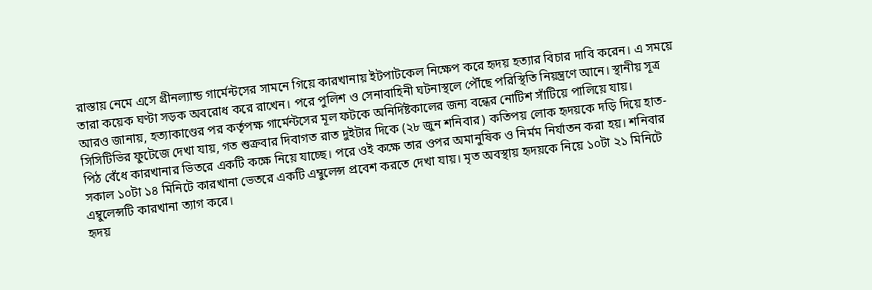রাস্তায় নেমে এসে গ্রীনল্যান্ড গার্মেন্টসের সামনে গিয়ে কারখানায় ইটপাটকেল নিক্ষেপ করে হৃদয় হত্যার বিচার দাবি করেন। এ সময়ে তারা কয়েক ঘণ্টা সড়ক অবরোধ করে রাখেন। পরে পুলিশ ও সেনাবাহিনী ঘটনাস্থলে পৌঁছে পরিস্থিতি নিয়ন্ত্রণে আনে। স্থানীয় সূত্র আরও জানায়, হত্যাকাণ্ডের পর কর্তৃপক্ষ গার্মেন্টসের মূল ফটকে অনির্দিষ্টকালের জন্য বন্ধের নোটিশ সাঁটিয়ে পালিয়ে যায়।
সিসিটিভির ফুটেজে দেখা যায়, গত শুক্রবার দিবাগত রাত দুইটার দিকে (২৮ জুন শনিবার) কতিপয় লোক হৃদয়কে দড়ি দিয়ে হাত-পিঠ বেঁধে কারখানার ভিতরে একটি কক্ষে নিয়ে যাচ্ছে। পরে ওই কক্ষে তার ওপর অমানুষিক ও নির্মম নির্যাতন করা হয়। শনিবার সকাল ১০টা ১৪ মিনিটে কারখানা ভেতরে একটি এম্বুলেন্স প্রবেশ করতে দেখা যায়। মৃত অবস্থায় হৃদয়কে নিয়ে ১০টা ২১ মিনিটে এম্বুলেন্সটি কারখানা ত্যাগ করে।
হৃদয়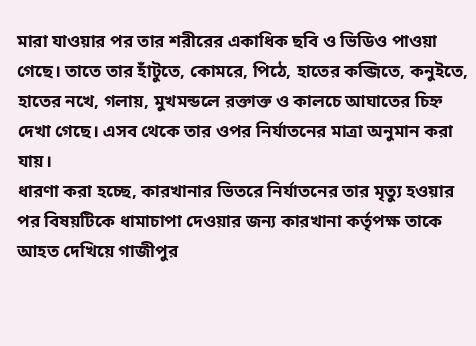মারা যাওয়ার পর তার শরীরের একাধিক ছবি ও ভিডিও পাওয়া গেছে। তাতে তার হাঁটুতে, কোমরে, পিঠে, হাতের কব্জিতে, কনুইতে, হাতের নখে, গলায়, মুখমন্ডলে রক্তাক্ত ও কালচে আঘাতের চিহ্ন দেখা গেছে। এসব থেকে তার ওপর নির্যাতনের মাত্রা অনুমান করা যায়।
ধারণা করা হচ্ছে, কারখানার ভিতরে নির্যাতনের তার মৃত্যু হওয়ার পর বিষয়টিকে ধামাচাপা দেওয়ার জন্য কারখানা কর্তৃপক্ষ তাকে আহত দেখিয়ে গাজীপুর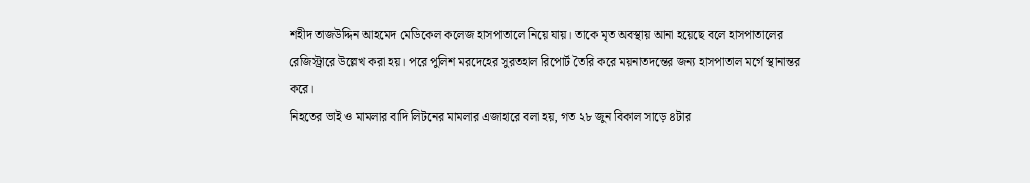শহীদ তাজউদ্দিন আহমেদ মেডিকেল কলেজ হাসপাতালে নিয়ে যায়। তাকে মৃত অবস্থায় আনা হয়েছে বলে হাসপাতালের রেজিস্ট্রারে উল্লেখ করা হয়। পরে পুলিশ মরদেহের সুরতহাল রিপোর্ট তৈরি করে ময়নাতদন্তের জন্য হাসপাতাল মর্গে স্থানান্তর করে।
নিহতের ভাই ও মামলার বাদি লিটনের মামলার এজাহারে বলা হয়, গত ২৮ জুন বিকাল সাড়ে ৪টার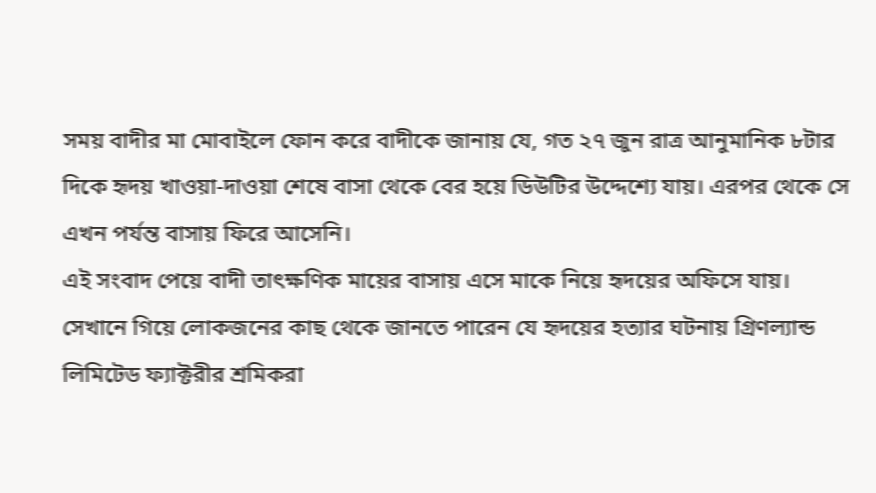সময় বাদীর মা মোবাইলে ফোন করে বাদীকে জানায় যে, গত ২৭ জুন রাত্র আনুমানিক ৮টার দিকে হৃদয় খাওয়া-দাওয়া শেষে বাসা থেকে বের হয়ে ডিউটির উদ্দেশ্যে যায়। এরপর থেকে সে এখন পর্যন্ত বাসায় ফিরে আসেনি।
এই সংবাদ পেয়ে বাদী তাৎক্ষণিক মায়ের বাসায় এসে মাকে নিয়ে হৃদয়ের অফিসে যায়। সেখানে গিয়ে লোকজনের কাছ থেকে জানতে পারেন যে হৃদয়ের হত্যার ঘটনায় গ্রিণল্যান্ড লিমিটেড ফ্যাক্টরীর শ্রমিকরা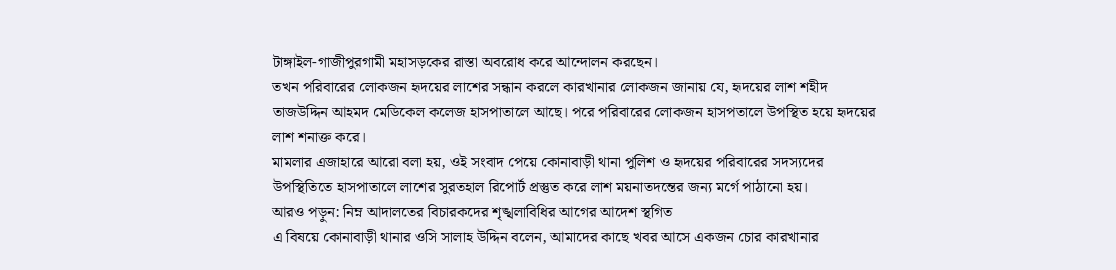টাঙ্গাইল-গাজীপুরগামী মহাসড়কের রাস্তা অবরোধ করে আন্দোলন করছেন।
তখন পরিবারের লোকজন হৃদয়ের লাশের সন্ধান করলে কারখানার লোকজন জানায় যে, হৃদয়ের লাশ শহীদ তাজউদ্দিন আহমদ মেডিকেল কলেজ হাসপাতালে আছে। পরে পরিবারের লোকজন হাসপতালে উপস্থিত হয়ে হৃদয়ের লাশ শনাক্ত করে।
মামলার এজাহারে আরো বলা হয়, ওই সংবাদ পেয়ে কোনাবাড়ী থানা পুলিশ ও হৃদয়ের পরিবারের সদস্যদের উপস্থিতিতে হাসপাতালে লাশের সুরতহাল রিপোর্ট প্রস্তুত করে লাশ ময়নাতদন্তের জন্য মর্গে পাঠানো হয়।
আরও পড়ুন: নিম্ন আদালতের বিচারকদের শৃঙ্খলাবিধির আগের আদেশ স্থগিত
এ বিষয়ে কোনাবাড়ী থানার ওসি সালাহ উদ্দিন বলেন, আমাদের কাছে খবর আসে একজন চোর কারখানার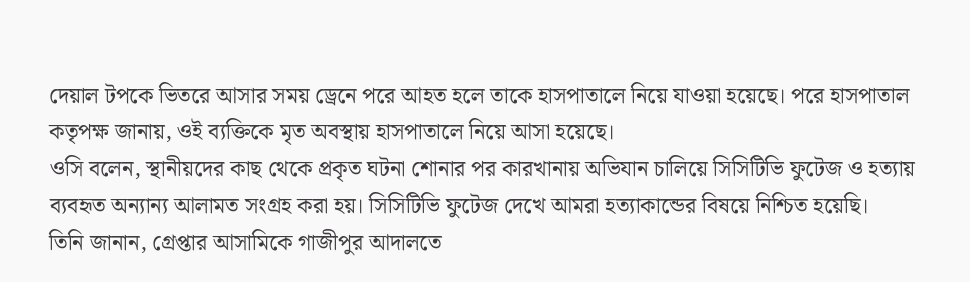দেয়াল টপকে ভিতরে আসার সময় ড্রেনে পরে আহত হলে তাকে হাসপাতালে নিয়ে যাওয়া হয়েছে। পরে হাসপাতাল কতৃপক্ষ জানায়, ওই ব্যক্তিকে মৃত অবস্থায় হাসপাতালে নিয়ে আসা হয়েছে।
ওসি বলেন, স্থানীয়দের কাছ থেকে প্রকৃত ঘটনা শোনার পর কারখানায় অভিযান চালিয়ে সিসিটিভি ফুটেজ ও হত্যায় ব্যবহৃত অন্যান্য আলামত সংগ্রহ করা হয়। সিসিটিভি ফুটেজ দেখে আমরা হত্যাকান্ডের বিষয়ে নিশ্চিত হয়েছি।
তিনি জানান, গ্রেপ্তার আসামিকে গাজীপুর আদালতে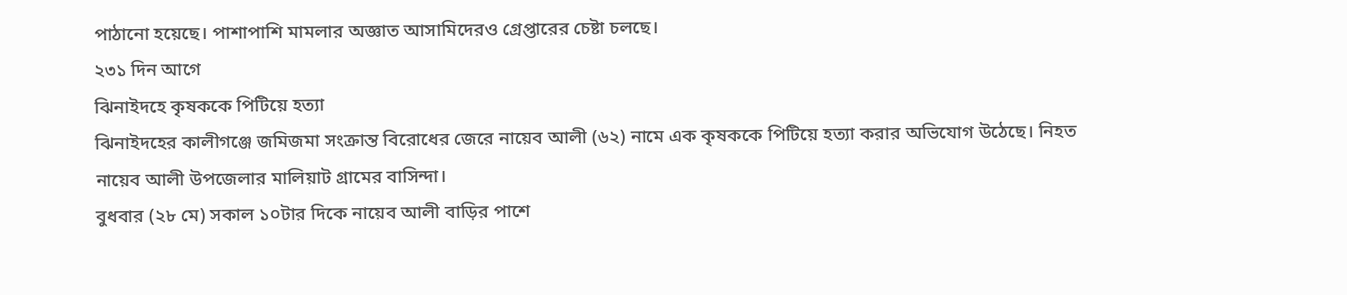পাঠানো হয়েছে। পাশাপাশি মামলার অজ্ঞাত আসামিদেরও গ্রেপ্তারের চেষ্টা চলছে।
২৩১ দিন আগে
ঝিনাইদহে কৃষককে পিটিয়ে হত্যা
ঝিনাইদহের কালীগঞ্জে জমিজমা সংক্রান্ত বিরোধের জেরে নায়েব আলী (৬২) নামে এক কৃষককে পিটিয়ে হত্যা করার অভিযোগ উঠেছে। নিহত নায়েব আলী উপজেলার মালিয়াট গ্রামের বাসিন্দা।
বুধবার (২৮ মে) সকাল ১০টার দিকে নায়েব আলী বাড়ির পাশে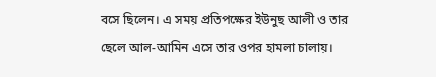বসে ছিলেন। এ সময় প্রতিপক্ষের ইউনুছ আলী ও তার ছেলে আল-আমিন এসে তার ওপর হামলা চালায়।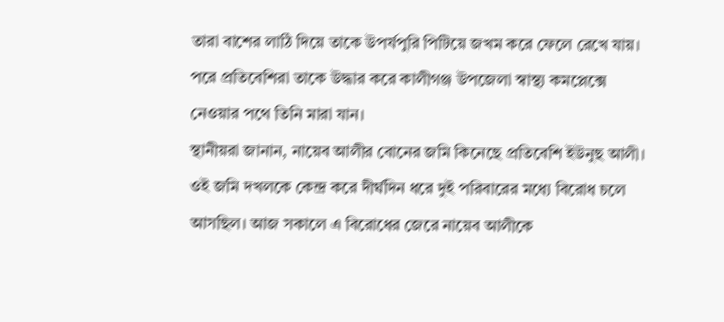তারা বাশের লাঠি দিয়ে তাকে উপর্যপুরি পিটিয়ে জখম করে ফেলে রেখে যায়। পরে প্রতিবেশিরা তাকে উদ্ধার করে কালীগঞ্জ উপজেলা স্বাস্থ্য কমপ্লেক্সে নেওয়ার পথে তিনি মারা যান।
স্থানীয়রা জানান, নায়েব আলীর বোনের জমি কিনেছে প্রতিবেশি ইউনুছ আলী। ওই জমি দখলকে কেন্দ্র করে দীর্ঘদিন ধরে দুই পরিবারের মধ্যে বিরোধ চলে আসছিল। আজ সকালে এ বিরোধের জেরে নায়েব আলীকে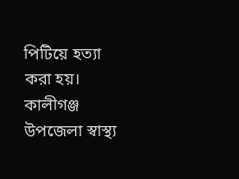পিটিয়ে হত্যা করা হয়।
কালীগঞ্জ উপজেলা স্বাস্থ্য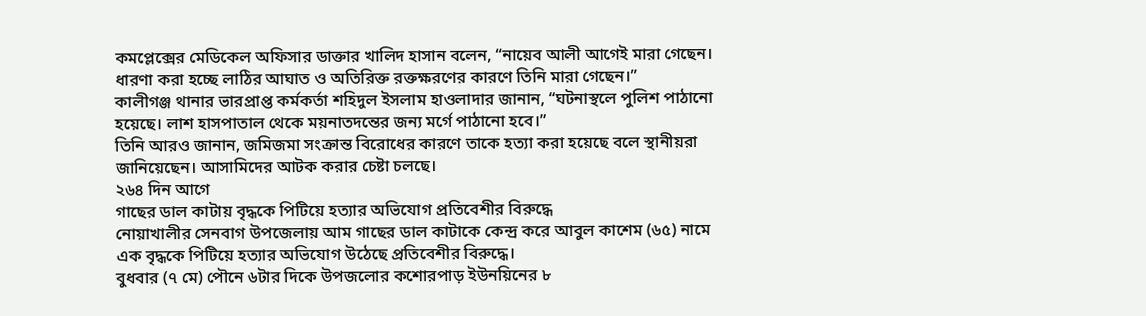কমপ্লেক্সের মেডিকেল অফিসার ডাক্তার খালিদ হাসান বলেন, “নায়েব আলী আগেই মারা গেছেন। ধারণা করা হচ্ছে লাঠির আঘাত ও অতিরিক্ত রক্তক্ষরণের কারণে তিনি মারা গেছেন।”
কালীগঞ্জ থানার ভারপ্রাপ্ত কর্মকর্তা শহিদুল ইসলাম হাওলাদার জানান, “ঘটনাস্থলে পুলিশ পাঠানো হয়েছে। লাশ হাসপাতাল থেকে ময়নাতদন্তের জন্য মর্গে পাঠানো হবে।”
তিনি আরও জানান, জমিজমা সংক্রান্ত বিরোধের কারণে তাকে হত্যা করা হয়েছে বলে স্থানীয়রা জানিয়েছেন। আসামিদের আটক করার চেষ্টা চলছে।
২৬৪ দিন আগে
গাছের ডাল কাটায় বৃদ্ধকে পিটিয়ে হত্যার অভিযোগ প্রতিবেশীর বিরুদ্ধে
নোয়াখালীর সেনবাগ উপজেলায় আম গাছের ডাল কাটাকে কেন্দ্র করে আবুল কাশেম (৬৫) নামে এক বৃদ্ধকে পিটিয়ে হত্যার অভিযোগ উঠেছে প্রতিবেশীর বিরুদ্ধে।
বুধবার (৭ মে) পৌনে ৬টার দিকে উপজলোর কশোরপাড় ইউনয়িনের ৮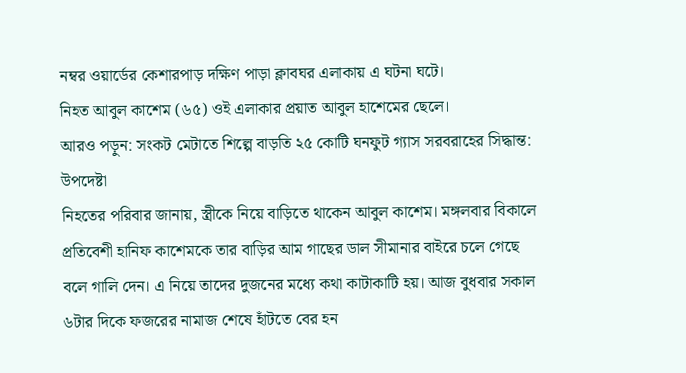নম্বর ওয়ার্ডের কেশারপাড় দক্ষিণ পাড়া ক্লাবঘর এলাকায় এ ঘটনা ঘটে।
নিহত আবুল কাশেম (৬৫) ওই এলাকার প্রয়াত আবুল হাশেমের ছেলে।
আরও পড়ুন: সংকট মেটাতে শিল্পে বাড়তি ২৫ কোটি ঘনফুট গ্যাস সরবরাহের সিদ্ধান্ত: উপদেষ্টা
নিহতের পরিবার জানায়, স্ত্রীকে নিয়ে বাড়িতে থাকেন আবুল কাশেম। মঙ্গলবার বিকালে প্রতিবেশী হানিফ কাশেমকে তার বাড়ির আম গাছের ডাল সীমানার বাইরে চলে গেছে বলে গালি দেন। এ নিয়ে তাদের দুজনের মধ্যে কথা কাটাকাটি হয়। আজ বুধবার সকাল ৬টার দিকে ফজরের নামাজ শেষে হাঁটতে বের হন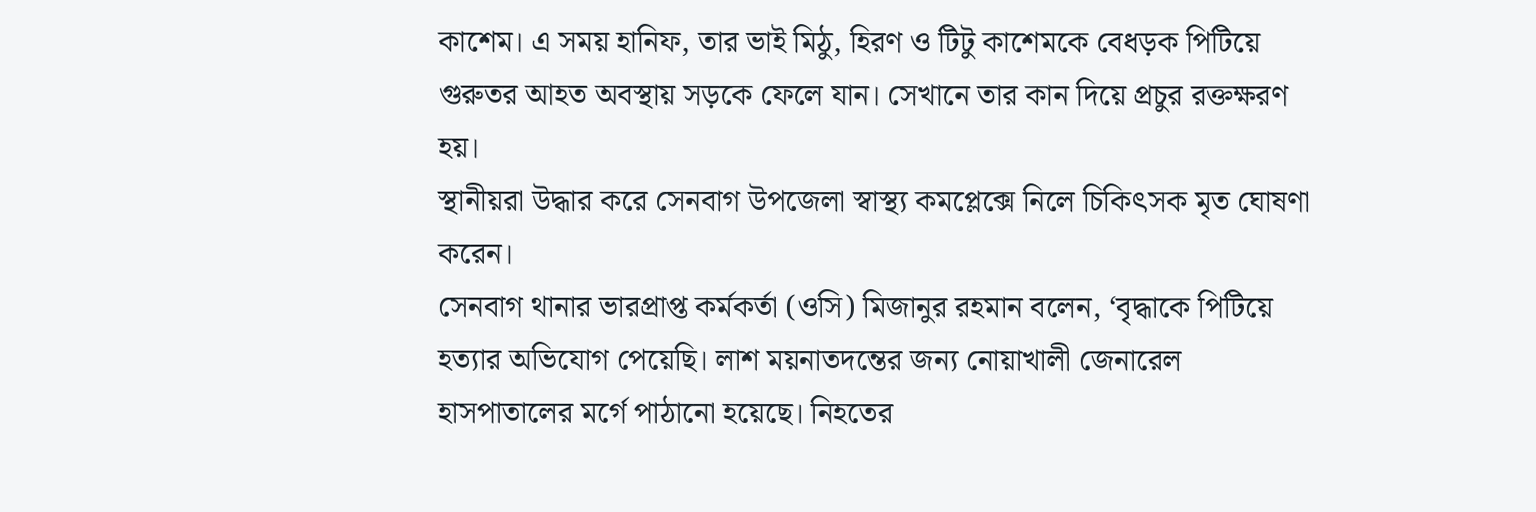কাশেম। এ সময় হানিফ, তার ভাই মিঠু, হিরণ ও টিটু কাশেমকে বেধড়ক পিটিয়ে গুরুতর আহত অবস্থায় সড়কে ফেলে যান। সেখানে তার কান দিয়ে প্রচুর রক্তক্ষরণ হয়।
স্থানীয়রা উদ্ধার করে সেনবাগ উপজেলা স্বাস্থ্য কমপ্লেক্সে নিলে চিকিৎসক মৃত ঘোষণা করেন।
সেনবাগ থানার ভারপ্রাপ্ত কর্মকর্তা (ওসি) মিজানুর রহমান বলেন, ‘বৃদ্ধাকে পিটিয়ে হত্যার অভিযোগ পেয়েছি। লাশ ময়নাতদন্তের জন্য নোয়াখালী জেনারেল হাসপাতালের মর্গে পাঠানো হয়েছে। নিহতের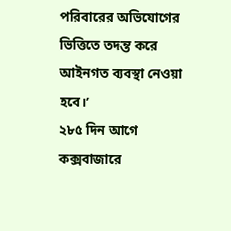পরিবারের অভিযোগের ভিত্তিতে তদন্ত করে আইনগত ব্যবস্থা নেওয়া হবে।’
২৮৫ দিন আগে
কক্সবাজারে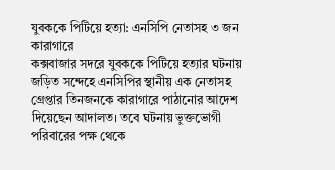যুবককে পিটিয়ে হত্যা: এনসিপি নেতাসহ ৩ জন কারাগারে
কক্সবাজার সদরে যুবককে পিটিয়ে হত্যার ঘটনায় জড়িত সন্দেহে এনসিপির স্থানীয় এক নেতাসহ গ্রেপ্তার তিনজনকে কারাগারে পাঠানোর আদেশ দিয়েছেন আদালত। তবে ঘটনায় ভুক্তভোগী পরিবারের পক্ষ থেকে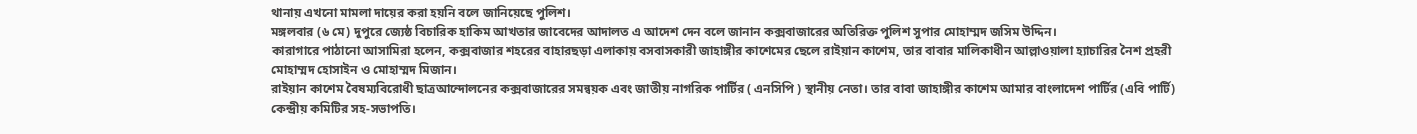থানায় এখনো মামলা দায়ের করা হয়নি বলে জানিয়েছে পুলিশ।
মঙ্গলবার (৬ মে) দুপুরে জ্যেষ্ঠ বিচারিক হাকিম আখতার জাবেদের আদালত এ আদেশ দেন বলে জানান কক্সবাজারের অতিরিক্ত পুলিশ সুপার মোহাম্মদ জসিম উদ্দিন।
কারাগারে পাঠানো আসামিরা হলেন, কক্সবাজার শহরের বাহারছড়া এলাকায় বসবাসকারী জাহাঙ্গীর কাশেমের ছেলে রাইয়ান কাশেম, তার বাবার মালিকাধীন আল্লাওয়ালা হ্যাচারির নৈশ প্রহরী মোহাম্মদ হোসাইন ও মোহাম্মদ মিজান।
রাইয়ান কাশেম বৈষম্যবিরোধী ছাত্রআন্দোলনের কক্সবাজারের সমন্বয়ক এবং জাতীয় নাগরিক পার্টির ( এনসিপি ) স্থানীয় নেতা। তার বাবা জাহাঙ্গীর কাশেম আমার বাংলাদেশ পার্টির (এবি পার্টি) কেন্দ্রীয় কমিটির সহ-সভাপতি।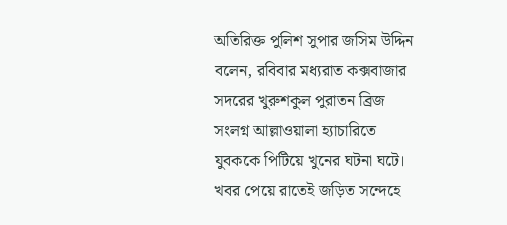অতিরিক্ত পুলিশ সুপার জসিম উদ্দিন বলেন, রবিবার মধ্যরাত কক্সবাজার সদরের খুরুশকুল পুরাতন ব্রিজ সংলগ্ন আল্লাওয়ালা হ্যাচারিতে যুবককে পিটিয়ে খুনের ঘটনা ঘটে। খবর পেয়ে রাতেই জড়িত সন্দেহে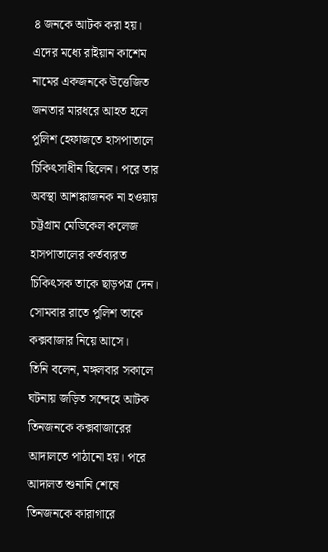৪ জনকে আটক করা হয়। এদের মধ্যে রাইয়ান কাশেম নামের একজনকে উত্তেজিত জনতার মারধরে আহত হলে পুলিশ হেফাজতে হাসপাতালে চিকিৎসাধীন ছিলেন। পরে তার অবস্থা আশঙ্কাজনক না হওয়ায় চট্টগ্রাম মেডিকেল কলেজ হাসপাতালের কর্তব্যরত চিকিৎসক তাকে ছাড়পত্র দেন। সোমবার রাতে পুলিশ তাকে কক্সবাজার নিয়ে আসে।
তিনি বলেন, মঙ্গলবার সকালে ঘটনায় জড়িত সন্দেহে আটক তিনজনকে কক্সবাজারের আদালতে পাঠানো হয়। পরে আদালত শুনানি শেষে তিনজনকে কারাগারে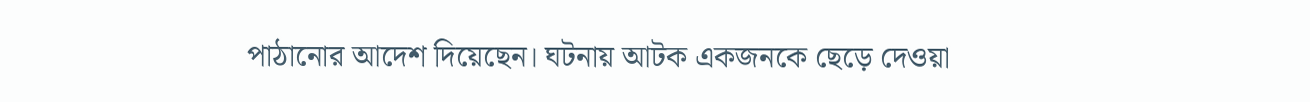পাঠানোর আদেশ দিয়েছেন। ঘটনায় আটক একজনকে ছেড়ে দেওয়া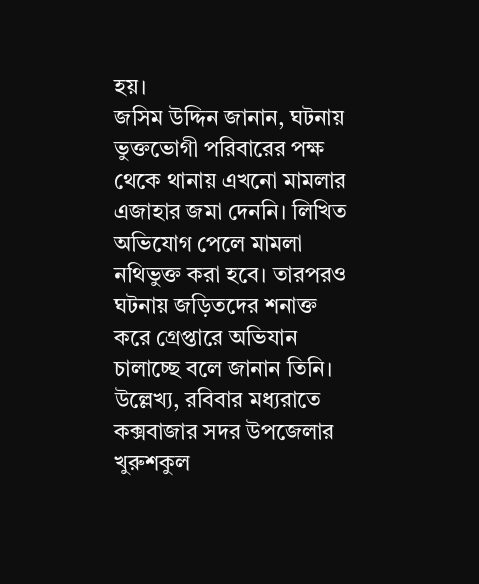হয়।
জসিম উদ্দিন জানান, ঘটনায় ভুক্তভোগী পরিবারের পক্ষ থেকে থানায় এখনো মামলার এজাহার জমা দেননি। লিখিত অভিযোগ পেলে মামলা নথিভুক্ত করা হবে। তারপরও ঘটনায় জড়িতদের শনাক্ত করে গ্রেপ্তারে অভিযান চালাচ্ছে বলে জানান তিনি।
উল্লেখ্য, রবিবার মধ্যরাতে কক্সবাজার সদর উপজেলার খুরুশকুল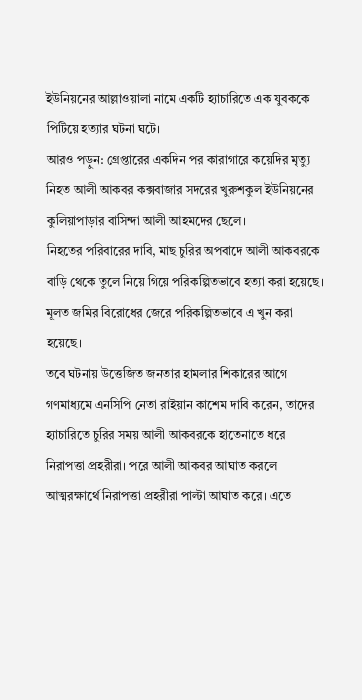ইউনিয়নের আল্লাওয়ালা নামে একটি হ্যাচারিতে এক যুবককে পিটিয়ে হত্যার ঘটনা ঘটে।
আরও পড়ুন: গ্রেপ্তারের একদিন পর কারাগারে কয়েদির মৃত্যু
নিহত আলী আকবর কক্সবাজার সদরের খুরুশকুল ইউনিয়নের কুলিয়াপাড়ার বাসিন্দা আলী আহমদের ছেলে।
নিহতের পরিবারের দাবি, মাছ চুরির অপবাদে আলী আকবরকে বাড়ি থেকে তুলে নিয়ে গিয়ে পরিকল্পিতভাবে হত্যা করা হয়েছে। মূলত জমির বিরোধের জেরে পরিকল্পিতভাবে এ খুন করা হয়েছে।
তবে ঘটনায় উত্তেজিত জনতার হামলার শিকারের আগে গণমাধ্যমে এনসিপি নেতা রাইয়ান কাশেম দাবি করেন, তাদের হ্যাচারিতে চুরির সময় আলী আকবরকে হাতেনাতে ধরে নিরাপত্তা প্রহরীরা। পরে আলী আকবর আঘাত করলে আত্মরক্ষার্থে নিরাপত্তা প্রহরীরা পাল্টা আঘাত করে। এতে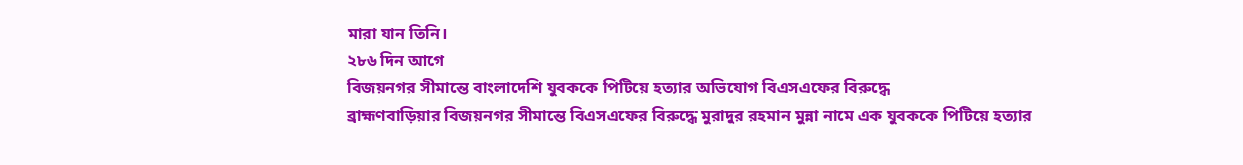মারা যান তিনি।
২৮৬ দিন আগে
বিজয়নগর সীমান্তে বাংলাদেশি যুবককে পিটিয়ে হত্যার অভিযোগ বিএসএফের বিরুদ্ধে
ব্রাহ্মণবাড়িয়ার বিজয়নগর সীমান্তে বিএসএফের বিরুদ্ধে মুরাদুর রহমান মুন্না নামে এক যুবককে পিটিয়ে হত্যার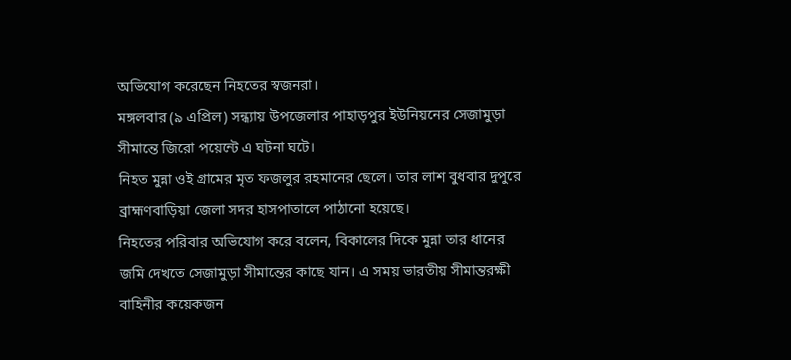অভিযোগ করেছেন নিহতের স্বজনরা।
মঙ্গলবার (৯ এপ্রিল) সন্ধ্যায় উপজেলার পাহাড়পুর ইউনিয়নের সেজামুড়া সীমান্তে জিরো পয়েন্টে এ ঘটনা ঘটে।
নিহত মুন্না ওই গ্রামের মৃত ফজলুর রহমানের ছেলে। তার লাশ বুধবার দুপুরে ব্রাহ্মণবাড়িয়া জেলা সদর হাসপাতালে পাঠানো হয়েছে।
নিহতের পরিবার অভিযোগ করে বলেন, বিকালের দিকে মুন্না তার ধানের জমি দেখতে সেজামুড়া সীমান্তের কাছে যান। এ সময় ভারতীয় সীমান্তরক্ষী বাহিনীর কয়েকজন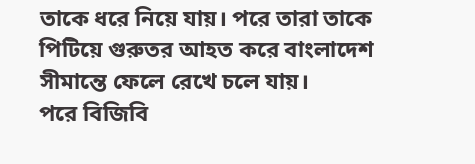তাকে ধরে নিয়ে যায়। পরে তারা তাকে পিটিয়ে গুরুতর আহত করে বাংলাদেশ সীমান্তে ফেলে রেখে চলে যায়।
পরে বিজিবি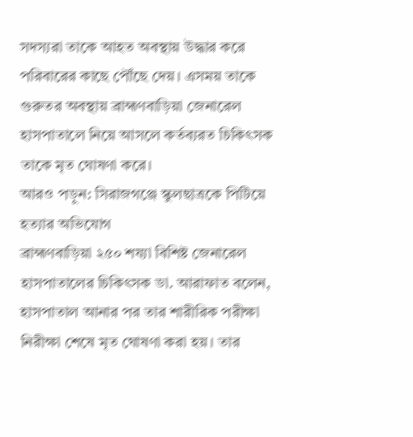সদস্যরা তাকে আহত অবস্থায় উদ্ধার করে পরিবারের কাছে পৌঁছে দেয়। এসময় তাকে গুরুতর অবস্থায় ব্রাহ্মণবাড়িয়া জেনারেল হাসপাতালে নিয়ে আসলে কর্তব্যরত চিকিৎসক তাকে মৃত ঘোষণা করে।
আরও পড়ুন: সিরাজগঞ্জে স্কুলছাত্রকে পিটিয়ে হত্যার অভিযোগ
ব্রাহ্মণবাড়িয়া ২৫০ শয্যা বিশিষ্ট জেনারেল হাসপাতালের চিকিৎসক ডা. আরাফাত বলেন, হাসপাতাল আনার পর তার শারীরিক পরীক্ষা নিরীক্ষা শেষে মৃত ঘোষণা করা হয়। তার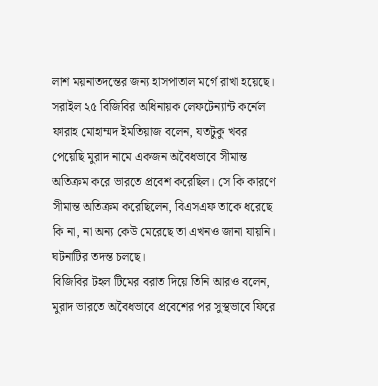লাশ ময়নাতদন্তের জন্য হাসপাতাল মর্গে রাখা হয়েছে।
সরাইল ২৫ বিজিবির অধিনায়ক লেফটেন্যান্ট কর্নেল ফারাহ মোহাম্মদ ইমতিয়াজ বলেন, যতটুকু খবর পেয়েছি মুরাদ নামে একজন অবৈধভাবে সীমান্ত অতিক্রম করে ভারতে প্রবেশ করেছিল। সে কি কারণে সীমান্ত অতিক্রম করেছিলেন, বিএসএফ তাকে ধরেছে কি না, না অন্য কেউ মেরেছে তা এখনও জানা যায়নি। ঘটনাটির তদন্ত চলছে।
বিজিবির টহল টিমের বরাত দিয়ে তিনি আরও বলেন, মুরাদ ভারতে অবৈধভাবে প্রবেশের পর সুস্থভাবে ফিরে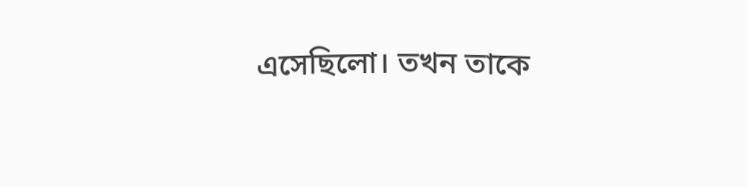এসেছিলো। তখন তাকে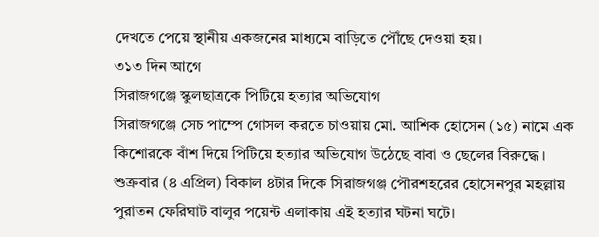দেখতে পেয়ে স্থানীয় একজনের মাধ্যমে বাড়িতে পৌঁছে দেওয়া হয়।
৩১৩ দিন আগে
সিরাজগঞ্জে স্কুলছাত্রকে পিটিয়ে হত্যার অভিযোগ
সিরাজগঞ্জে সেচ পাম্পে গোসল করতে চাওয়ায় মো. আশিক হোসেন (১৫) নামে এক কিশোরকে বাঁশ দিয়ে পিটিয়ে হত্যার অভিযোগ উঠেছে বাবা ও ছেলের বিরুদ্ধে।
শুক্রবার (৪ এপ্রিল) বিকাল ৪টার দিকে সিরাজগঞ্জ পৌরশহরের হোসেনপুর মহল্লায় পুরাতন ফেরিঘাট বালুর পয়েন্ট এলাকায় এই হত্যার ঘটনা ঘটে।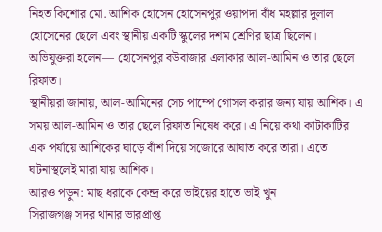নিহত কিশোর মো. আশিক হোসেন হোসেনপুর ওয়াপদা বাঁধ মহল্লার দুলাল হোসেনের ছেলে এবং স্থানীয় একটি স্কুলের দশম শ্রেণির ছাত্র ছিলেন।
অভিযুক্তরা হলেন— হোসেনপুর বউবাজার এলাকার আল-আমিন ও তার ছেলে রিফাত।
স্থানীয়রা জানায়, আল-আমিনের সেচ পাম্পে গোসল করার জন্য যায় আশিক। এ সময় আল-আমিন ও তার ছেলে রিফাত নিষেধ করে। এ নিয়ে কথা কাটাকাটির এক পর্যায়ে আশিকের ঘাড়ে বাঁশ দিয়ে সজোরে আঘাত করে তারা। এতে ঘটনাস্থলেই মারা যায় আশিক।
আরও পড়ুন: মাছ ধরাকে কেন্দ্র করে ভাইয়ের হাতে ভাই খুন
সিরাজগঞ্জ সদর থানার ভারপ্রাপ্ত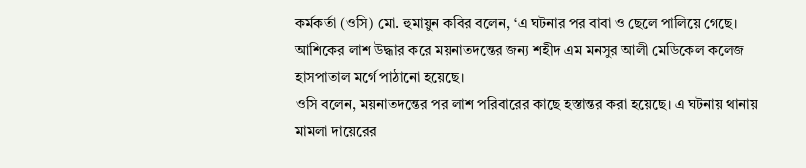কর্মকর্তা (ওসি) মো. হুমায়ুন কবির বলেন, ‘এ ঘটনার পর বাবা ও ছেলে পালিয়ে গেছে। আশিকের লাশ উদ্ধার করে ময়নাতদন্তের জন্য শহীদ এম মনসুর আলী মেডিকেল কলেজ হাসপাতাল মর্গে পাঠানো হয়েছে।
ওসি বলেন, ময়নাতদন্তের পর লাশ পরিবারের কাছে হস্তান্তর করা হয়েছে। এ ঘটনায় থানায় মামলা দায়েরের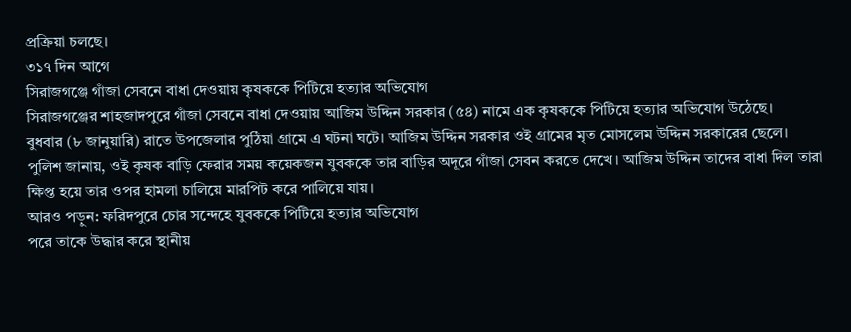প্রক্রিয়া চলছে।
৩১৭ দিন আগে
সিরাজগঞ্জে গাঁজা সেবনে বাধা দেওয়ায় কৃষককে পিটিয়ে হত্যার অভিযোগ
সিরাজগঞ্জের শাহজাদপুরে গাঁজা সেবনে বাধা দেওয়ায় আজিম উদ্দিন সরকার (৫৪) নামে এক কৃষককে পিটিয়ে হত্যার অভিযোগ উঠেছে।
বুধবার (৮ জানুয়ারি) রাতে উপজেলার পুঠিয়া গ্রামে এ ঘটনা ঘটে। আজিম উদ্দিন সরকার ওই গ্রামের মৃত মোসলেম উদ্দিন সরকারের ছেলে।
পুলিশ জানায়, ওই কৃষক বাড়ি ফেরার সময় কয়েকজন যুবককে তার বাড়ির অদূরে গাঁজা সেবন করতে দেখে। আজিম উদ্দিন তাদের বাধা দিল তারা ক্ষিপ্ত হয়ে তার ওপর হামলা চালিয়ে মারপিট করে পালিয়ে যায়।
আরও পড়ুন: ফরিদপুরে চোর সন্দেহে যুবককে পিটিয়ে হত্যার অভিযোগ
পরে তাকে উদ্ধার করে স্থানীয়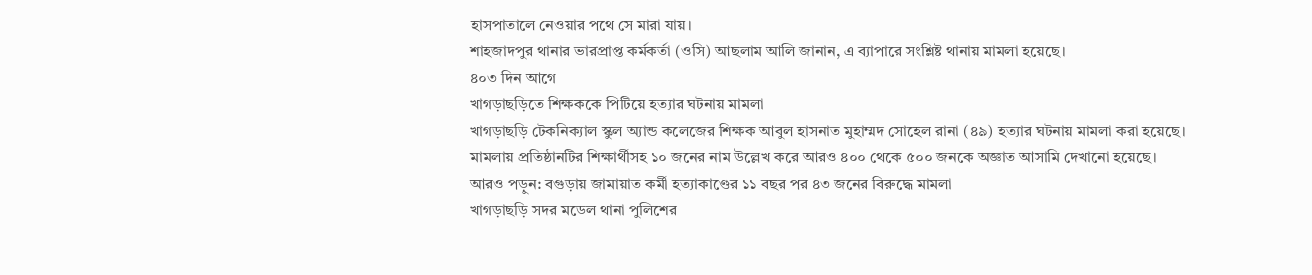হাসপাতালে নেওয়ার পথে সে মারা যায়।
শাহজাদপুর থানার ভারপ্রাপ্ত কর্মকর্তা (ওসি) আছলাম আলি জানান, এ ব্যাপারে সংশ্লিষ্ট থানায় মামলা হয়েছে।
৪০৩ দিন আগে
খাগড়াছড়িতে শিক্ষককে পিটিয়ে হত্যার ঘটনায় মামলা
খাগড়াছড়ি টেকনিক্যাল স্কুল অ্যান্ড কলেজের শিক্ষক আবুল হাসনাত মুহাম্মদ সোহেল রানা (৪৯) হত্যার ঘটনায় মামলা করা হয়েছে।
মামলায় প্রতিষ্ঠানটির শিক্ষার্থীসহ ১০ জনের নাম উল্লেখ করে আরও ৪০০ থেকে ৫০০ জনকে অজ্ঞাত আসামি দেখানো হয়েছে।
আরও পড়ুন: বগুড়ায় জামায়াত কর্মী হত্যাকাণ্ডের ১১ বছর পর ৪৩ জনের বিরুদ্ধে মামলা
খাগড়াছড়ি সদর মডেল থানা পুলিশের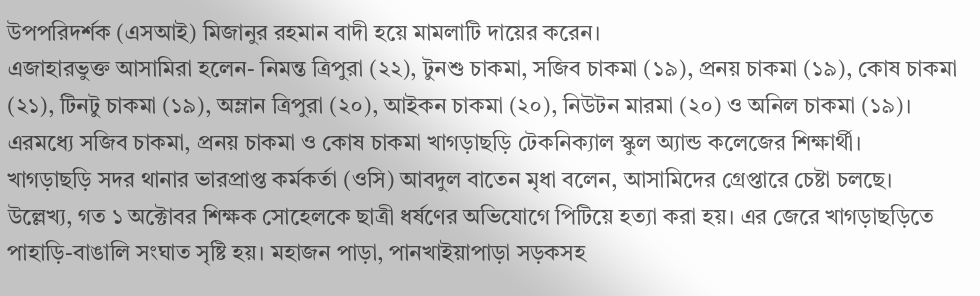উপপরিদর্শক (এসআই) মিজানুর রহমান বাদী হয়ে মামলাটি দায়ের করেন।
এজাহারভুক্ত আসামিরা হলেন- নিমন্ত ত্রিপুরা (২২), টুনশু চাকমা, সজিব চাকমা (১৯), প্রনয় চাকমা (১৯), কোষ চাকমা (২১), টিনটু চাকমা (১৯), অম্লান ত্রিপুরা (২০), আইকন চাকমা (২০), নিউটন মারমা (২০) ও অনিল চাকমা (১৯)। এরমধ্যে সজিব চাকমা, প্রনয় চাকমা ও কোষ চাকমা খাগড়াছড়ি টেকনিক্যাল স্কুল অ্যান্ড কলেজের শিক্ষার্থী।
খাগড়াছড়ি সদর থানার ভারপ্রাপ্ত কর্মকর্তা (ওসি) আবদুল বাতেন মৃধা বলেন, আসামিদের গ্রেপ্তারে চেষ্টা চলছে।
উল্লেখ্য, গত ১ অক্টোবর শিক্ষক সোহেলকে ছাত্রী ধর্ষণের অভিযোগে পিটিয়ে হত্যা করা হয়। এর জেরে খাগড়াছড়িতে পাহাড়ি-বাঙালি সংঘাত সৃষ্টি হয়। মহাজন পাড়া, পানখাইয়াপাড়া সড়কসহ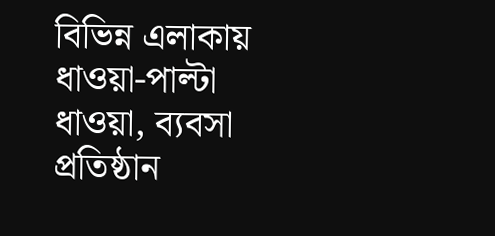বিভিন্ন এলাকায় ধাওয়া-পাল্টা ধাওয়া, ব্যবসা প্রতিষ্ঠান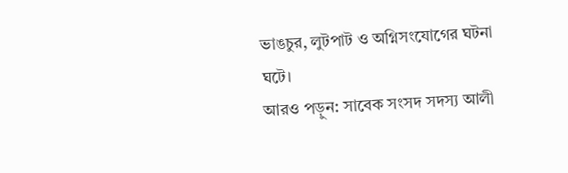ভাঙচুর, লুটপাট ও অগ্নিসংযোগের ঘটনা ঘটে।
আরও পড়ুন: সাবেক সংসদ সদস্য আলী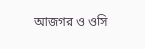আজগর ও ওসি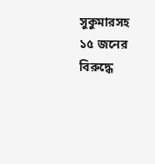সুকুমারসহ ১৫ জনের বিরুদ্ধে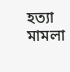হত্যা মামলা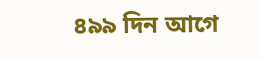৪৯৯ দিন আগে